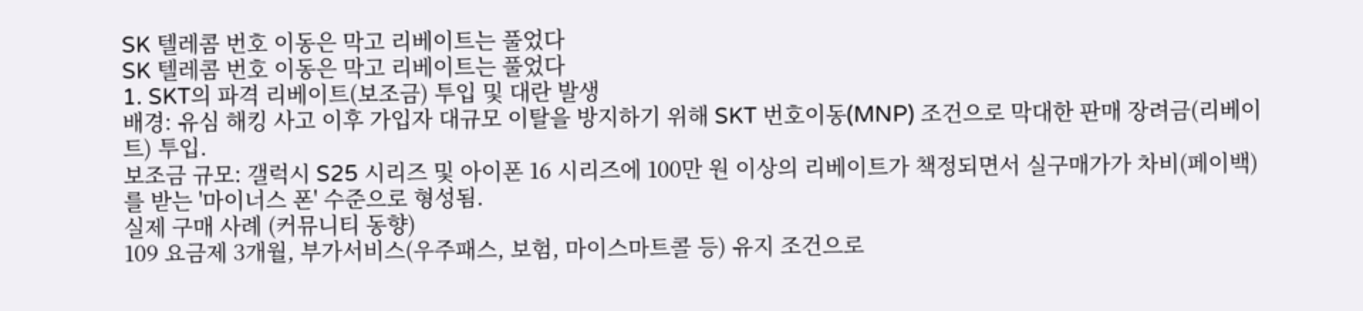SK 텔레콤 번호 이동은 막고 리베이트는 풀었다
SK 텔레콤 번호 이동은 막고 리베이트는 풀었다
1. SKT의 파격 리베이트(보조금) 투입 및 대란 발생
배경: 유심 해킹 사고 이후 가입자 대규모 이탈을 방지하기 위해 SKT 번호이동(MNP) 조건으로 막대한 판매 장려금(리베이트) 투입.
보조금 규모: 갤럭시 S25 시리즈 및 아이폰 16 시리즈에 100만 원 이상의 리베이트가 책정되면서 실구매가가 차비(페이백)를 받는 '마이너스 폰' 수준으로 형성됨.
실제 구매 사례 (커뮤니티 동향)
109 요금제 3개월, 부가서비스(우주패스, 보험, 마이스마트콜 등) 유지 조건으로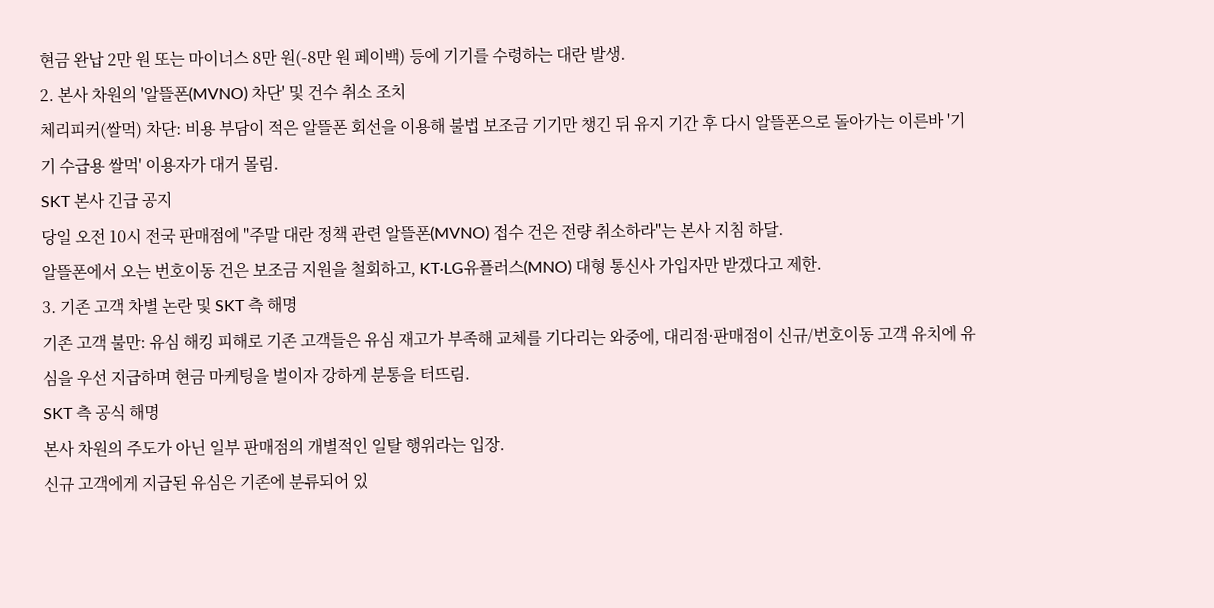현금 완납 2만 원 또는 마이너스 8만 원(-8만 원 페이백) 등에 기기를 수령하는 대란 발생.
2. 본사 차원의 '알뜰폰(MVNO) 차단' 및 건수 취소 조치
체리피커(쌀먹) 차단: 비용 부담이 적은 알뜰폰 회선을 이용해 불법 보조금 기기만 챙긴 뒤 유지 기간 후 다시 알뜰폰으로 돌아가는 이른바 '기기 수급용 쌀먹' 이용자가 대거 몰림.
SKT 본사 긴급 공지
당일 오전 10시 전국 판매점에 "주말 대란 정책 관련 알뜰폰(MVNO) 접수 건은 전량 취소하라"는 본사 지침 하달.
알뜰폰에서 오는 번호이동 건은 보조금 지원을 철회하고, KT·LG유플러스(MNO) 대형 통신사 가입자만 받겠다고 제한.
3. 기존 고객 차별 논란 및 SKT 측 해명
기존 고객 불만: 유심 해킹 피해로 기존 고객들은 유심 재고가 부족해 교체를 기다리는 와중에, 대리점·판매점이 신규/번호이동 고객 유치에 유심을 우선 지급하며 현금 마케팅을 벌이자 강하게 분통을 터뜨림.
SKT 측 공식 해명
본사 차원의 주도가 아닌 일부 판매점의 개별적인 일탈 행위라는 입장.
신규 고객에게 지급된 유심은 기존에 분류되어 있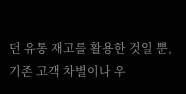던 유통 재고를 활용한 것일 뿐, 기존 고객 차별이나 우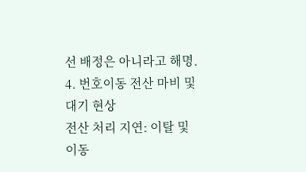선 배정은 아니라고 해명.
4. 번호이동 전산 마비 및 대기 현상
전산 처리 지연: 이탈 및 이동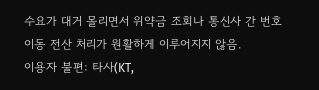수요가 대거 몰리면서 위약금 조회나 통신사 간 번호이동 전산 처리가 원활하게 이루어지지 않음.
이용자 불편: 타사(KT,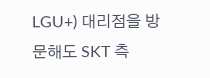LGU+) 대리점을 방문해도 SKT 측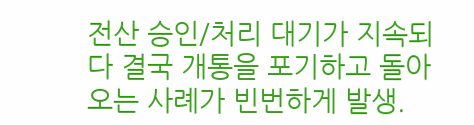전산 승인/처리 대기가 지속되다 결국 개통을 포기하고 돌아오는 사례가 빈번하게 발생.